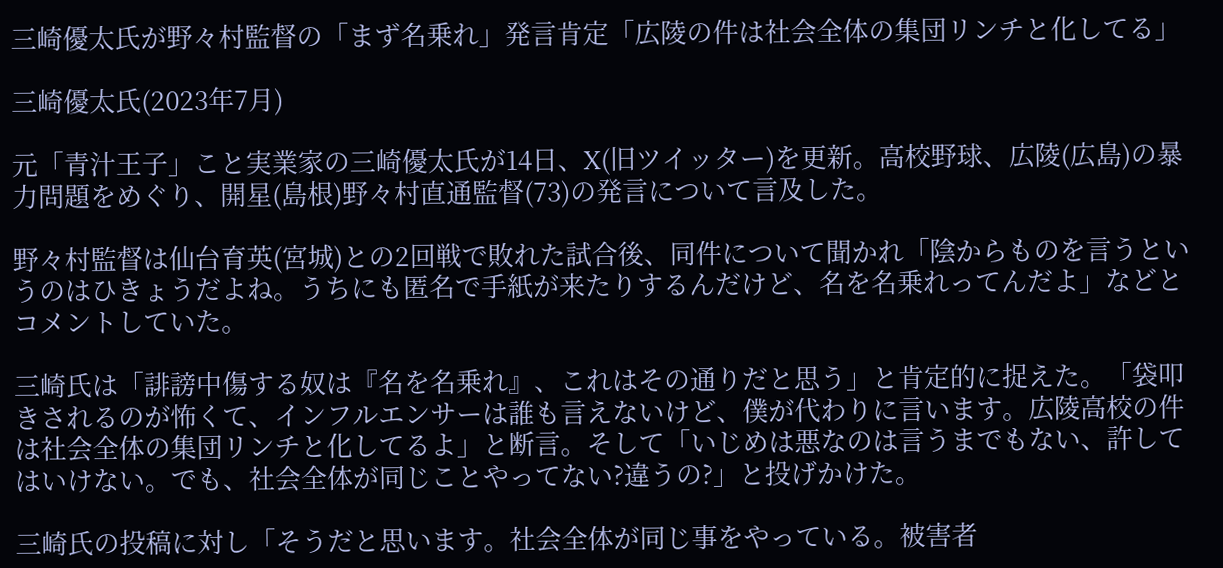三崎優太氏が野々村監督の「まず名乗れ」発言肯定「広陵の件は社会全体の集団リンチと化してる」

三崎優太氏(2023年7月)

元「青汁王子」こと実業家の三崎優太氏が14日、X(旧ツイッター)を更新。高校野球、広陵(広島)の暴力問題をめぐり、開星(島根)野々村直通監督(73)の発言について言及した。

野々村監督は仙台育英(宮城)との2回戦で敗れた試合後、同件について聞かれ「陰からものを言うというのはひきょうだよね。うちにも匿名で手紙が来たりするんだけど、名を名乗れってんだよ」などとコメントしていた。

三崎氏は「誹謗中傷する奴は『名を名乗れ』、これはその通りだと思う」と肯定的に捉えた。「袋叩きされるのが怖くて、インフルエンサーは誰も言えないけど、僕が代わりに言います。広陵高校の件は社会全体の集団リンチと化してるよ」と断言。そして「いじめは悪なのは言うまでもない、許してはいけない。でも、社会全体が同じことやってない?違うの?」と投げかけた。

三崎氏の投稿に対し「そうだと思います。社会全体が同じ事をやっている。被害者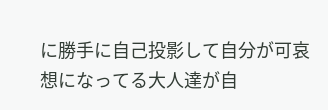に勝手に自己投影して自分が可哀想になってる大人達が自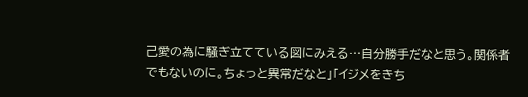己愛の為に騒ぎ立てている図にみえる…自分勝手だなと思う。関係者でもないのに。ちょっと異常だなと」「イジメをきち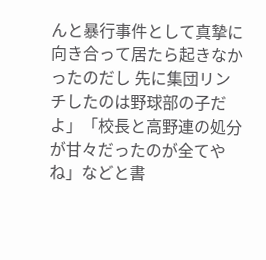んと暴行事件として真摯に向き合って居たら起きなかったのだし 先に集団リンチしたのは野球部の子だよ」「校長と高野連の処分が甘々だったのが全てやね」などと書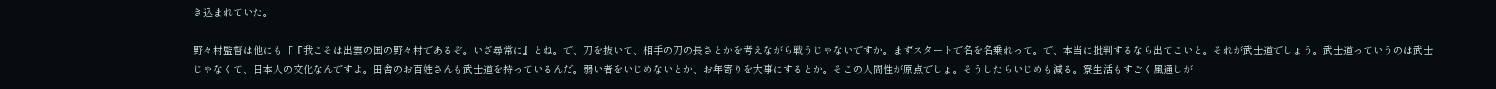き込まれていた。

野々村監督は他にも「『我こそは出雲の国の野々村であるぞ。いざ尋常に』とね。で、刀を抜いて、相手の刀の長さとかを考えながら戦うじゃないですか。まずスタートで名を名乗れって。で、本当に批判するなら出てこいと。それが武士道でしょう。武士道っていうのは武士じゃなくて、日本人の文化なんですよ。田舎のお百姓さんも武士道を持っているんだ。弱い者をいじめないとか、お年寄りを大事にするとか。そこの人間性が原点でしょ。そうしたらいじめも減る。寮生活もすごく風通しが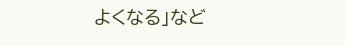よくなる」など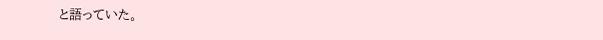と語っていた。